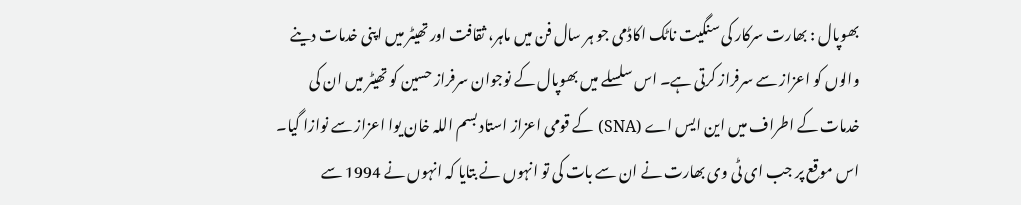بھوپال : بھارت سرکار کی سنگیت ناٹک اکاڈمی جو ہر سال فن میں ماہر، ثقافت اور تھیٹر میں اپنی خدمات دینے والوں کو اعزاز سے سرفراز کرتی ہے۔ اس سلسلے میں بھوپال کے نوجوان سرفراز حسین کو تھیٹر میں ان کی خدمات کے اطراف میں این ایس اے (SNA) کے قومی اعزاز استاد بسم اللہ خان یوا اعزاز سے نوازا گیا۔
اس موقع پر جب ای ٹی وی بھارت نے ان سے بات کی تو انہوں نے بتایا کہ انہوں نے 1994 سے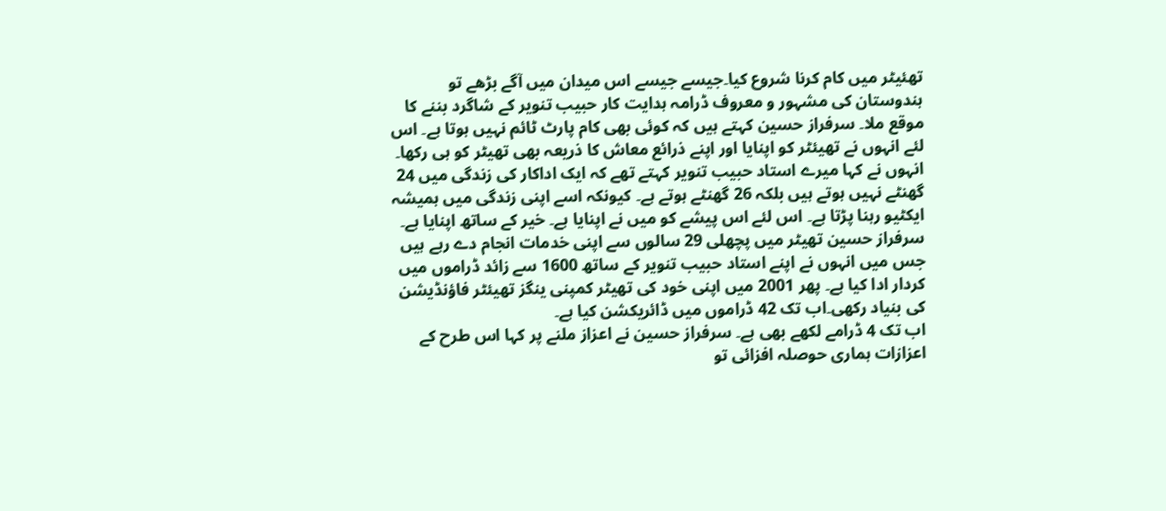تھئیٹر میں کام کرنا شروع کیا۔جیسے جیسے اس میدان میں آگے بڑھے تو ہندوستان کی مشہور و معروف ڈرامہ ہدایت کار حبیب تنویر کے شاگرد بننے کا موقع ملا۔ سرفراز حسین کہتے ہیں کہ کوئی بھی کام پارٹ ٹائم نہیں ہوتا ہے۔ اس لئے انہوں نے تھیئٹر کو اپنایا اور اپنے ذرائع معاش کا ذریعہ بھی تھیٹر کو ہی رکھا۔
انہوں نے کہا میرے استاد حبیب تنویر کہتے تھے کہ ایک اداکار کی زندگی میں 24 گھنٹے نہیں ہوتے ہیں بلکہ 26 گھنٹے ہوتے ہے۔ کیونکہ اسے اپنی زندگی میں ہمیشہ ایکٹیو رہنا پڑتا ہے۔ اس لئے اس پیشے کو میں نے اپنایا ہے۔ خیر کے ساتھ اپنایا ہے۔ سرفراز حسین تھیٹر میں پچھلی 29 سالوں سے اپنی خدمات انجام دے رہے ہیں جس میں انہوں نے اپنے استاد حبیب تنویر کے ساتھ 1600 سے زائد ڈراموں میں کردار ادا کیا ہے۔ پھر 2001 میں اپنی خود کی تھیٹر کمپنی ینگز تھیئٹر فاؤنڈیشن کی بنیاد رکھی۔اب تک 42 ڈراموں میں ڈائریکشن کیا ہے۔
اب تک 4 ڈرامے لکھے بھی ہے۔ سرفراز حسین نے اعزاز ملنے پر کہا اس طرح کے اعزازات ہماری حوصلہ افزائی تو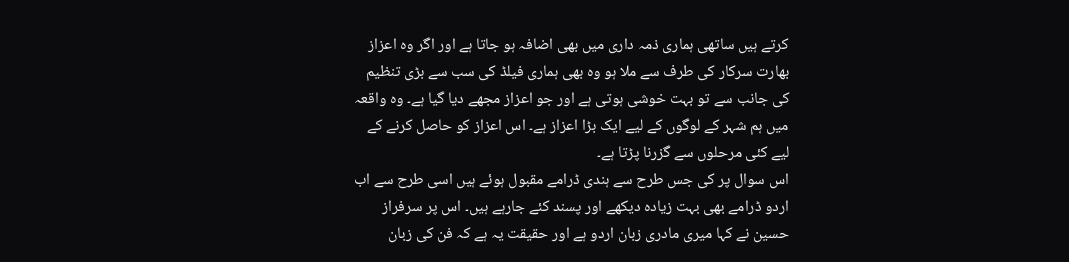کرتے ہیں ساتھی ہماری ذمہ داری میں بھی اضافہ ہو جاتا ہے اور اگر وہ اعزاز بھارت سرکار کی طرف سے ملا ہو وہ بھی ہماری فیلڈ کی سب سے بڑی تنظیم کی جانب سے تو بہت خوشی ہوتی ہے اور جو اعزاز مجھے دیا گیا ہے۔ وہ واقعہ میں ہم شہر کے لوگوں کے لیے ایک بڑا اعزاز ہے۔ اس اعزاز کو حاصل کرنے کے لیے کئی مرحلوں سے گزرنا پڑتا ہے۔
اس سوال پر کی جس طرح سے ہندی ڈرامے مقبول ہوئے ہیں اسی طرح سے اب اردو ڈرامے بھی بہت زیادہ دیکھے اور پسند کئے جارہے ہیں۔ اس پر سرفراز حسین نے کہا میری مادری زبان اردو ہے اور حقیقت یہ ہے کہ فن کی زبان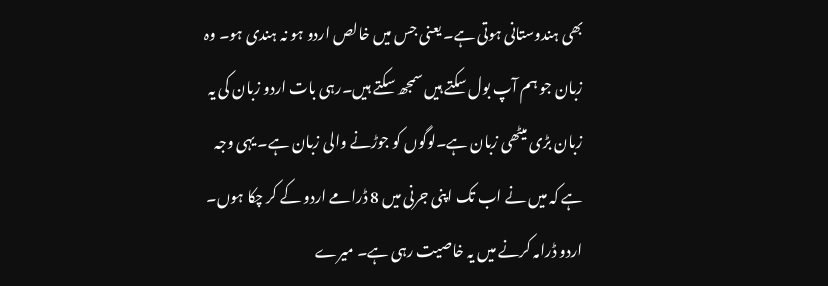بھی ہندوستانی ہوتی ہے۔ یعنی جس میں خالص اردو ہو نہ ہندی ہو۔ وہ زبان جو ہم آپ بول سکتے ہیں سمجھ سکتے ہیں۔رہی بات اردو زبان کی یہ زبان بڑی میٹھی زبان ہے۔لوگوں کو جوڑنے والی زبان ہے۔ یہی وجہ ہے کہ میں نے اب تک اپنی جرنی میں 8 ڈرامے اردو کے کر چکا ہوں۔ اردو ڈرامہ کرنے میں یہ خاصیت رہی ہے۔ میرے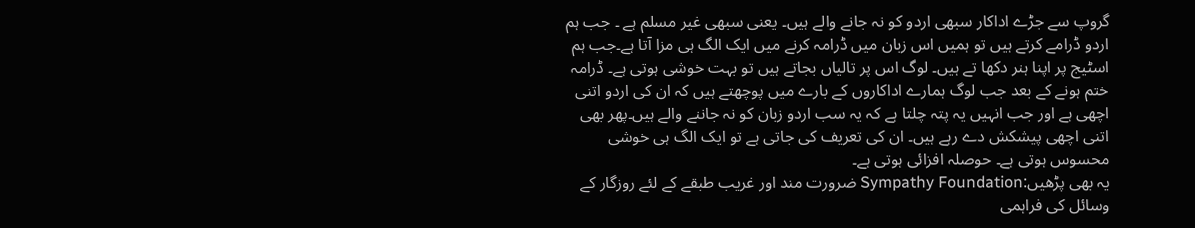گروپ سے جڑے اداکار سبھی اردو کو نہ جانے والے ہیں۔ یعنی سبھی غیر مسلم ہے ۔ جب ہم اردو ڈرامے کرتے ہیں تو ہمیں اس زبان میں ڈرامہ کرنے میں ایک الگ ہی مزا آتا ہے۔جب ہم اسٹیج پر اپنا ہنر دکھا تے ہیں۔ لوگ اس پر تالیاں بجاتے ہیں تو بہت خوشی ہوتی ہے۔ ڈرامہ ختم ہونے کے بعد جب لوگ ہمارے اداکاروں کے بارے میں پوچھتے ہیں کہ ان کی اردو اتنی اچھی ہے اور جب انہیں یہ پتہ چلتا ہے کہ یہ سب اردو زبان کو نہ جاننے والے ہیں۔پھر بھی اتنی اچھی پیشکش دے رہے ہیں۔ ان کی تعریف کی جاتی ہے تو ایک الگ ہی خوشی محسوس ہوتی ہے۔ حوصلہ افزائی ہوتی ہے۔
یہ بھی پڑھیں:Sympathy Foundation ضرورت مند اور غریب طبقے کے لئے روزگار کے وسائل کی فراہمی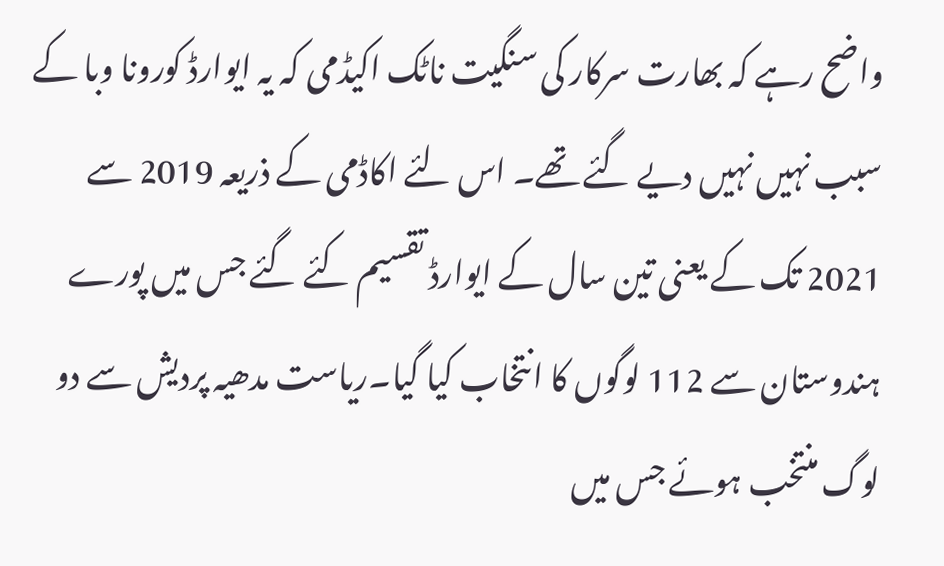واضح رہے کہ بھارت سرکار کی سنگیت ناٹک اکیڈمی کہ یہ ایوارڈ کورونا وبا کے سبب نہیں نہیں دیے گئے تھے۔ اس لئے اکاڈمی کے ذریعہ 2019 سے 2021 تک کے یعنی تین سال کے ایوارڈ تقسیم کئے گئے جس میں پورے ہندوستان سے 112 لوگوں کا انتخاب کیا گیا۔ریاست مدھیہ پردیش سے دو لوگ منتخب ہوئے جس میں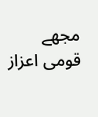مجھے قومی اعزاز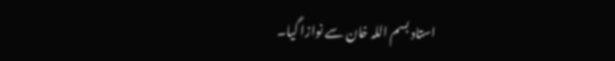استاد بسم اللہ خان سے نوازا گیا۔